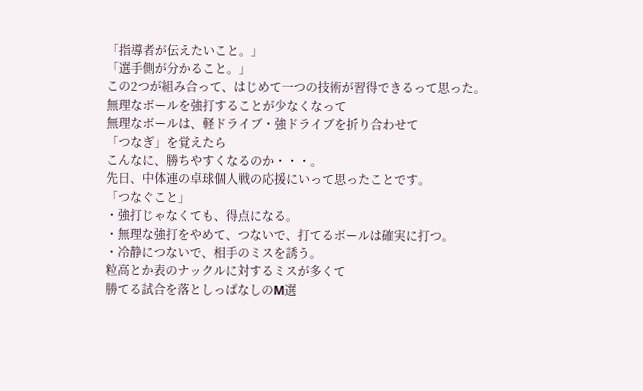「指導者が伝えたいこと。」
「選手側が分かること。」
この2つが組み合って、はじめて一つの技術が習得できるって思った。
無理なボールを強打することが少なくなって
無理なボールは、軽ドライブ・強ドライブを折り合わせて
「つなぎ」を覚えたら
こんなに、勝ちやすくなるのか・・・。
先日、中体連の卓球個人戦の応援にいって思ったことです。
「つなぐこと」
・強打じゃなくても、得点になる。
・無理な強打をやめて、つないで、打てるボールは確実に打つ。
・冷静につないで、相手のミスを誘う。
粒高とか表のナックルに対するミスが多くて
勝てる試合を落としっぱなしのM選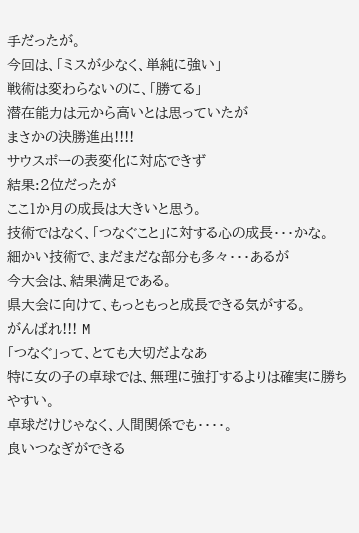手だったが。
今回は、「ミスが少なく、単純に強い」
戦術は変わらないのに、「勝てる」
潜在能力は元から高いとは思っていたが
まさかの決勝進出!!!!
サウスポーの表変化に対応できず
結果:2位だったが
ここ1か月の成長は大きいと思う。
技術ではなく、「つなぐこと」に対する心の成長・・・かな。
細かい技術で、まだまだな部分も多々・・・あるが
今大会は、結果満足である。
県大会に向けて、もっともっと成長できる気がする。
がんばれ!!! M
「つなぐ」って、とても大切だよなあ
特に女の子の卓球では、無理に強打するよりは確実に勝ちやすい。
卓球だけじゃなく、人間関係でも・・・・。
良いつなぎができる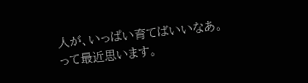人が、いっぱい育てばいいなあ。
って最近思います。